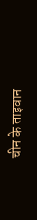चीन के ताइवान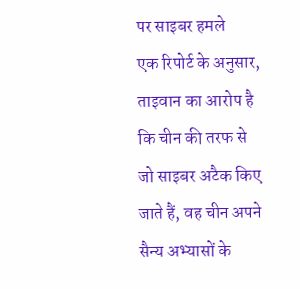पर साइबर हमले
एक रिपोर्ट के अनुसार, ताइवान का आरोप है कि चीन की तरफ से जो साइबर अटैक किए जाते हैं, वह चीन अपने सैन्य अभ्यासों के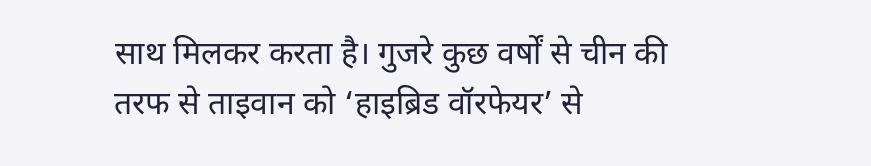साथ मिलकर करता है। गुजरे कुछ वर्षों से चीन की तरफ से ताइवान को ‘हाइब्रिड वॉरफेयर’ से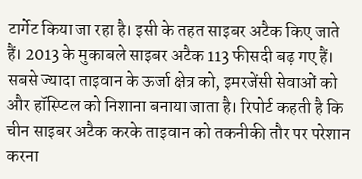टार्गेट किया जा रहा है। इसी के तहत साइबर अटैक किए जाते हैं। 2013 के मुकाबले साइबर अटैक 113 फीसदी बढ़ गए हैं। सबसे ज्यादा ताइवान के ऊर्जा क्षेत्र को, इमरजेंसी सेवाओं को और हॉस्प्टिल को निशाना बनाया जाता है। रिपोर्ट कहती है कि चीन साइबर अटैक करके ताइवान को तकनीकी तौर पर परेशान करना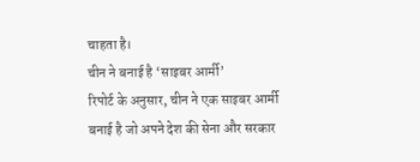चाहता है।
चीन ने बनाई है ‘साइबर आर्मी’
रिपोर्ट के अनुसार, चीन ने एक साइबर आर्मी बनाई है जो अपने देश की सेना और सरकार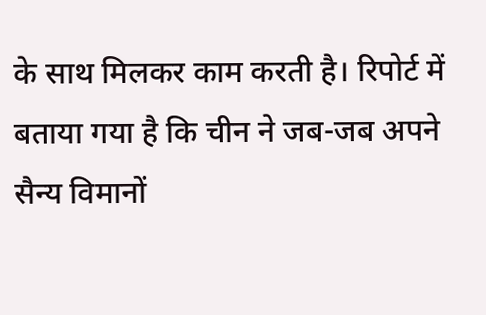के साथ मिलकर काम करती है। रिपोर्ट में बताया गया है कि चीन ने जब-जब अपने सैन्य विमानों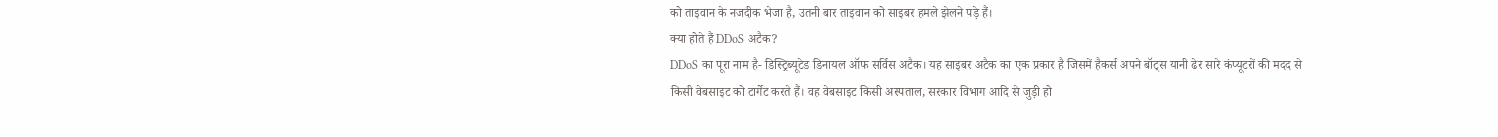को ताइवान के नजदीक भेजा है, उतनी बार ताइवान को साइबर हमले झेलने पड़े हैं।
क्या होते हैं DDoS अटैक?
DDoS का पूरा नाम है- डिस्ट्रिब्यूटेड डिनायल ऑफ सर्विस अटैक। यह साइबर अटैक का एक प्रकार है जिसमें हैकर्स अपने बॉट्स यानी ढेर सारे कंप्यूटरों की मदद से किसी वेबसाइट को टार्गेट करते हैं। वह वेबसाइट किसी अस्पताल, सरकार विभाग आदि से जुड़ी हो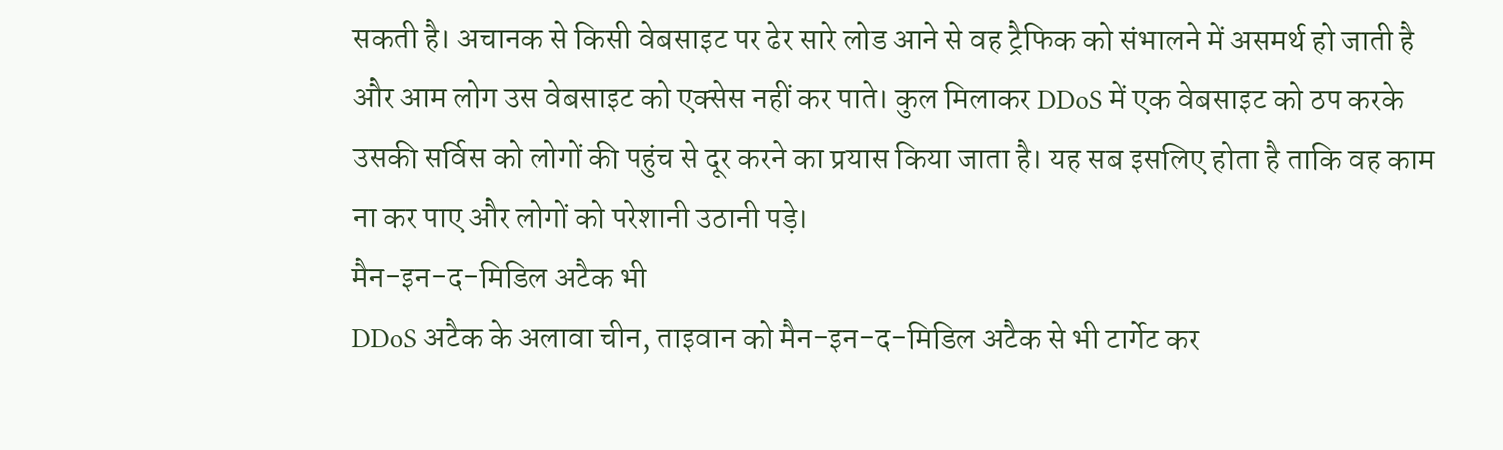सकती है। अचानक से किसी वेबसाइट पर ढेर सारे लोड आने से वह ट्रैफिक को संभालने में असमर्थ हो जाती है और आम लोग उस वेबसाइट को एक्सेस नहीं कर पाते। कुल मिलाकर DDoS में एक वेबसाइट को ठप करके उसकी सर्विस को लोगों की पहुंच से दूर करने का प्रयास किया जाता है। यह सब इसलिए होता है ताकि वह काम ना कर पाए और लोगों को परेशानी उठानी पड़े।
मैन-इन-द-मिडिल अटैक भी
DDoS अटैक के अलावा चीन, ताइवान को मैन-इन-द-मिडिल अटैक से भी टार्गेट कर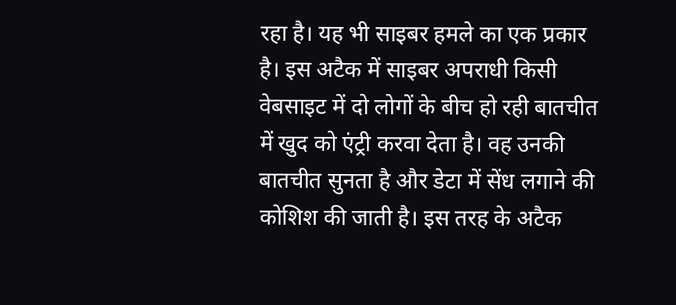रहा है। यह भी साइबर हमले का एक प्रकार है। इस अटैक में साइबर अपराधी किसी वेबसाइट में दो लोगों के बीच हो रही बातचीत में खुद को एंट्री करवा देता है। वह उनकी बातचीत सुनता है और डेटा में सेंध लगाने की कोशिश की जाती है। इस तरह के अटैक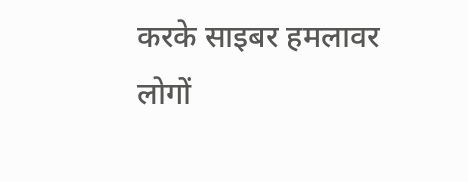करके साइबर हमलावर लोगों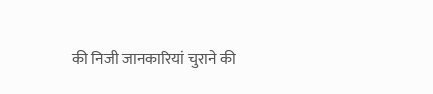की निजी जानकारियां चुराने की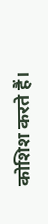कोशिश करते हैं।